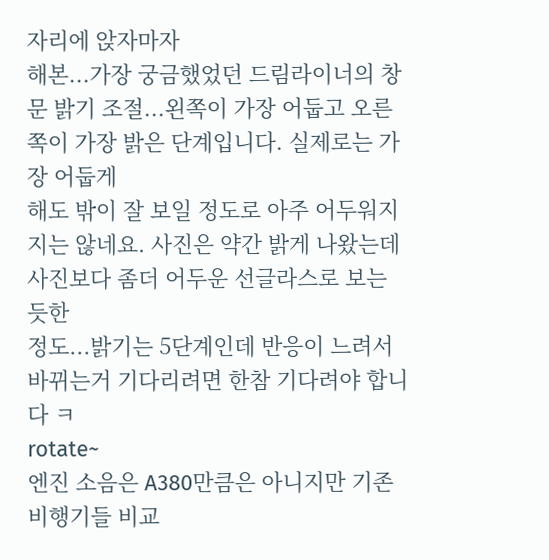자리에 앉자마자
해본...가장 궁금했었던 드림라이너의 창문 밝기 조절...왼쪽이 가장 어둡고 오른쪽이 가장 밝은 단계입니다. 실제로는 가장 어둡게
해도 밖이 잘 보일 정도로 아주 어두워지지는 않네요. 사진은 약간 밝게 나왔는데 사진보다 좀더 어두운 선글라스로 보는 듯한
정도...밝기는 5단계인데 반응이 느려서 바뀌는거 기다리려면 한참 기다려야 합니다 ㅋ
rotate~
엔진 소음은 A380만큼은 아니지만 기존 비행기들 비교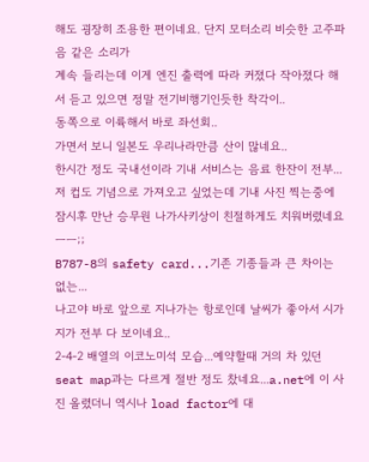해도 굉장히 조용한 편이네요. 단지 모터소리 비슷한 고주파음 같은 소리가
계속 들리는데 이게 엔진 출력에 따라 커졌다 작아졌다 해서 듣고 있으면 정말 전기비행기인듯한 착각이..
동쪽으로 이륙해서 바로 좌선회..
가면서 보니 일본도 우리나라만큼 산이 많네요..
한시간 정도 국내선이라 기내 서비스는 음료 한잔이 전부...저 컵도 기념으로 가져오고 싶었는데 기내 사진 찍는중에 잠시후 만난 승무원 나가사키상이 친절하게도 치워버렸네요 ㅡㅡ;;
B787-8의 safety card...기존 기종들과 큰 차이는 없는...
나고야 바로 앞으로 지나가는 항로인데 날씨가 좋아서 시가지가 전부 다 보이네요..
2-4-2 배열의 이코노미석 모습...예약할때 거의 차 있던 seat map과는 다르게 절반 정도 찼네요...a.net에 이 사진 올렸더니 역시나 load factor에 대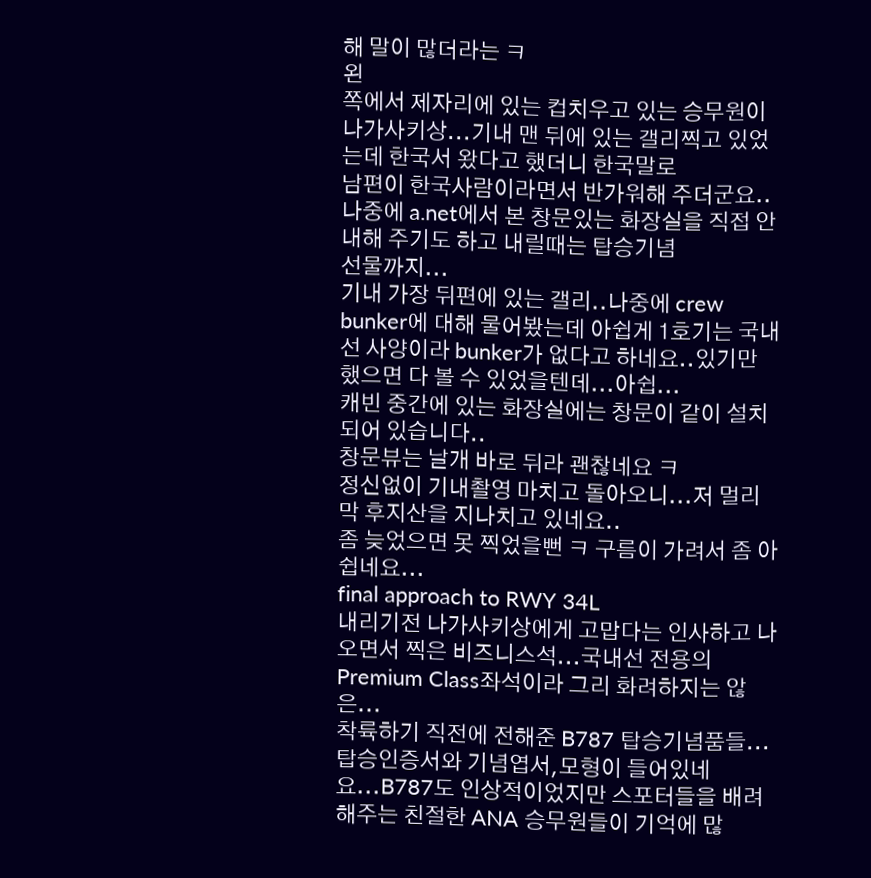해 말이 많더라는 ㅋ
왼
쪽에서 제자리에 있는 컵치우고 있는 승무원이 나가사키상...기내 맨 뒤에 있는 갤리찍고 있었는데 한국서 왔다고 했더니 한국말로
남편이 한국사람이라면서 반가워해 주더군요..나중에 a.net에서 본 창문있는 화장실을 직접 안내해 주기도 하고 내릴때는 탑승기념
선물까지...
기내 가장 뒤편에 있는 갤리..나중에 crew bunker에 대해 물어봤는데 아쉽게 1호기는 국내선 사양이라 bunker가 없다고 하네요..있기만 했으면 다 볼 수 있었을텐데...아쉽...
캐빈 중간에 있는 화장실에는 창문이 같이 설치되어 있습니다..
창문뷰는 날개 바로 뒤라 괜찮네요 ㅋ
정신없이 기내촬영 마치고 돌아오니...저 멀리 막 후지산을 지나치고 있네요..
좀 늦었으면 못 찍었을뻔 ㅋ 구름이 가려서 좀 아쉽네요...
final approach to RWY 34L
내리기전 나가사키상에게 고맙다는 인사하고 나오면서 찍은 비즈니스석...국내선 전용의 Premium Class좌석이라 그리 화려하지는 않은...
착륙하기 직전에 전해준 B787 탑승기념품들...탑승인증서와 기념엽서,모형이 들어있네요...B787도 인상적이었지만 스포터들을 배려해주는 친절한 ANA 승무원들이 기억에 많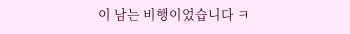이 남는 비행이었습니다 ㅋ